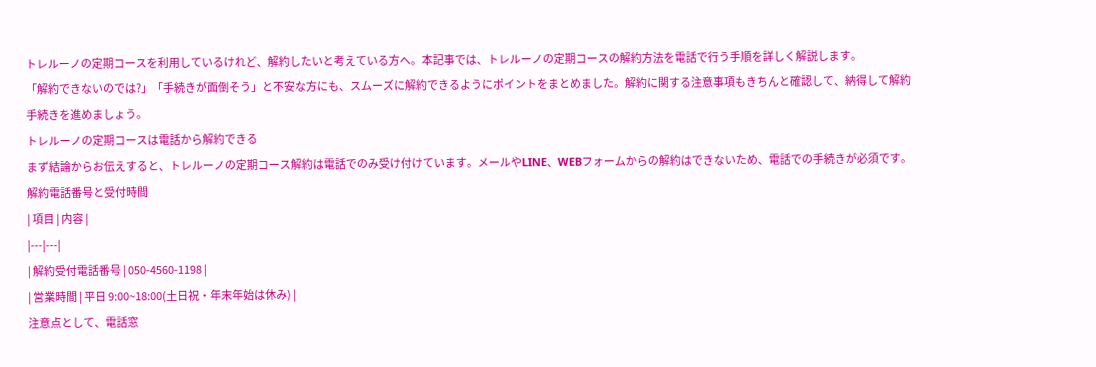トレルーノの定期コースを利用しているけれど、解約したいと考えている方へ。本記事では、トレルーノの定期コースの解約方法を電話で行う手順を詳しく解説します。
「解約できないのでは?」「手続きが面倒そう」と不安な方にも、スムーズに解約できるようにポイントをまとめました。解約に関する注意事項もきちんと確認して、納得して解約手続きを進めましょう。
トレルーノの定期コースは電話から解約できる
まず結論からお伝えすると、トレルーノの定期コース解約は電話でのみ受け付けています。メールやLINE、WEBフォームからの解約はできないため、電話での手続きが必須です。
解約電話番号と受付時間
| 項目 | 内容 |
|---|---|
| 解約受付電話番号 | 050-4560-1198 |
| 営業時間 | 平日 9:00~18:00(土日祝・年末年始は休み) |
注意点として、電話窓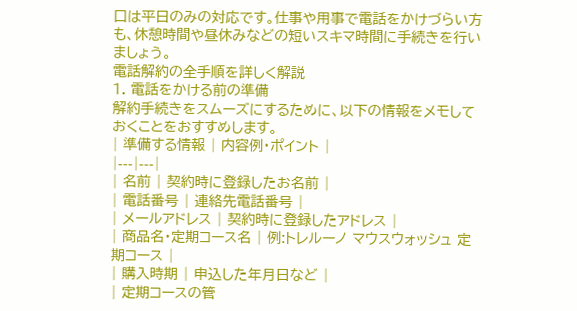口は平日のみの対応です。仕事や用事で電話をかけづらい方も、休憩時間や昼休みなどの短いスキマ時間に手続きを行いましょう。
電話解約の全手順を詳しく解説
1. 電話をかける前の準備
解約手続きをスムーズにするために、以下の情報をメモしておくことをおすすめします。
| 準備する情報 | 内容例・ポイント |
|---|---|
| 名前 | 契約時に登録したお名前 |
| 電話番号 | 連絡先電話番号 |
| メールアドレス | 契約時に登録したアドレス |
| 商品名・定期コース名 | 例:トレルーノ マウスウォッシュ 定期コース |
| 購入時期 | 申込した年月日など |
| 定期コースの管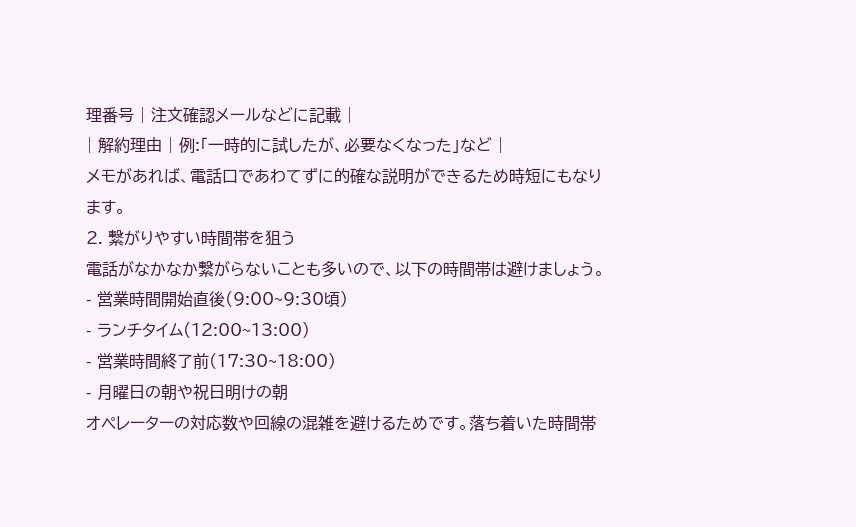理番号 | 注文確認メールなどに記載 |
| 解約理由 | 例:「一時的に試したが、必要なくなった」など |
メモがあれば、電話口であわてずに的確な説明ができるため時短にもなります。
2. 繋がりやすい時間帯を狙う
電話がなかなか繋がらないことも多いので、以下の時間帯は避けましょう。
- 営業時間開始直後(9:00~9:30頃)
- ランチタイム(12:00~13:00)
- 営業時間終了前(17:30~18:00)
- 月曜日の朝や祝日明けの朝
オペレーターの対応数や回線の混雑を避けるためです。落ち着いた時間帯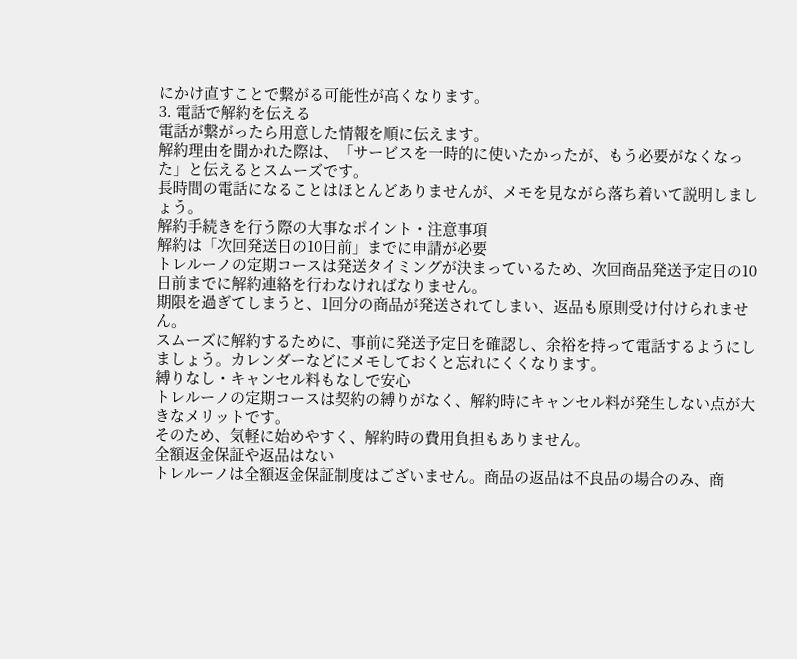にかけ直すことで繋がる可能性が高くなります。
3. 電話で解約を伝える
電話が繋がったら用意した情報を順に伝えます。
解約理由を聞かれた際は、「サービスを一時的に使いたかったが、もう必要がなくなった」と伝えるとスムーズです。
長時間の電話になることはほとんどありませんが、メモを見ながら落ち着いて説明しましょう。
解約手続きを行う際の大事なポイント・注意事項
解約は「次回発送日の10日前」までに申請が必要
トレルーノの定期コースは発送タイミングが決まっているため、次回商品発送予定日の10日前までに解約連絡を行わなければなりません。
期限を過ぎてしまうと、1回分の商品が発送されてしまい、返品も原則受け付けられません。
スムーズに解約するために、事前に発送予定日を確認し、余裕を持って電話するようにしましょう。カレンダーなどにメモしておくと忘れにくくなります。
縛りなし・キャンセル料もなしで安心
トレルーノの定期コースは契約の縛りがなく、解約時にキャンセル料が発生しない点が大きなメリットです。
そのため、気軽に始めやすく、解約時の費用負担もありません。
全額返金保証や返品はない
トレルーノは全額返金保証制度はございません。商品の返品は不良品の場合のみ、商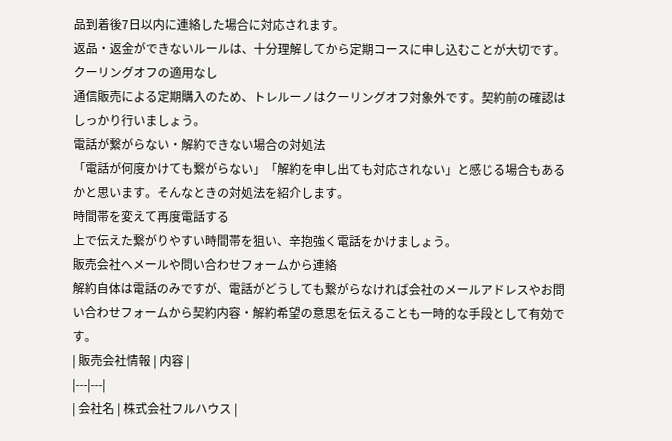品到着後7日以内に連絡した場合に対応されます。
返品・返金ができないルールは、十分理解してから定期コースに申し込むことが大切です。
クーリングオフの適用なし
通信販売による定期購入のため、トレルーノはクーリングオフ対象外です。契約前の確認はしっかり行いましょう。
電話が繋がらない・解約できない場合の対処法
「電話が何度かけても繋がらない」「解約を申し出ても対応されない」と感じる場合もあるかと思います。そんなときの対処法を紹介します。
時間帯を変えて再度電話する
上で伝えた繋がりやすい時間帯を狙い、辛抱強く電話をかけましょう。
販売会社へメールや問い合わせフォームから連絡
解約自体は電話のみですが、電話がどうしても繋がらなければ会社のメールアドレスやお問い合わせフォームから契約内容・解約希望の意思を伝えることも一時的な手段として有効です。
| 販売会社情報 | 内容 |
|---|---|
| 会社名 | 株式会社フルハウス |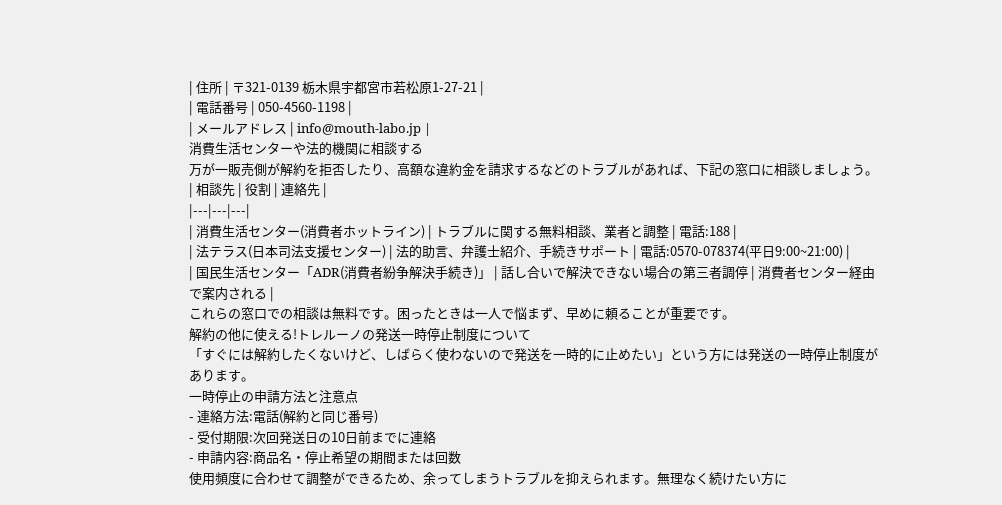| 住所 | 〒321-0139 栃木県宇都宮市若松原1-27-21 |
| 電話番号 | 050-4560-1198 |
| メールアドレス | info@mouth-labo.jp |
消費生活センターや法的機関に相談する
万が一販売側が解約を拒否したり、高額な違約金を請求するなどのトラブルがあれば、下記の窓口に相談しましょう。
| 相談先 | 役割 | 連絡先 |
|---|---|---|
| 消費生活センター(消費者ホットライン) | トラブルに関する無料相談、業者と調整 | 電話:188 |
| 法テラス(日本司法支援センター) | 法的助言、弁護士紹介、手続きサポート | 電話:0570-078374(平日9:00~21:00) |
| 国民生活センター「ADR(消費者紛争解決手続き)」 | 話し合いで解決できない場合の第三者調停 | 消費者センター経由で案内される |
これらの窓口での相談は無料です。困ったときは一人で悩まず、早めに頼ることが重要です。
解約の他に使える!トレルーノの発送一時停止制度について
「すぐには解約したくないけど、しばらく使わないので発送を一時的に止めたい」という方には発送の一時停止制度があります。
一時停止の申請方法と注意点
- 連絡方法:電話(解約と同じ番号)
- 受付期限:次回発送日の10日前までに連絡
- 申請内容:商品名・停止希望の期間または回数
使用頻度に合わせて調整ができるため、余ってしまうトラブルを抑えられます。無理なく続けたい方に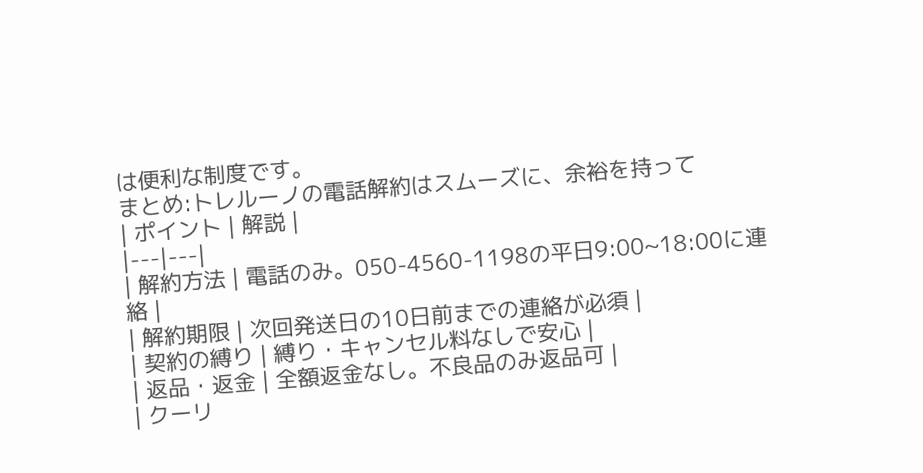は便利な制度です。
まとめ:トレルーノの電話解約はスムーズに、余裕を持って
| ポイント | 解説 |
|---|---|
| 解約方法 | 電話のみ。050-4560-1198の平日9:00~18:00に連絡 |
| 解約期限 | 次回発送日の10日前までの連絡が必須 |
| 契約の縛り | 縛り・キャンセル料なしで安心 |
| 返品・返金 | 全額返金なし。不良品のみ返品可 |
| クーリ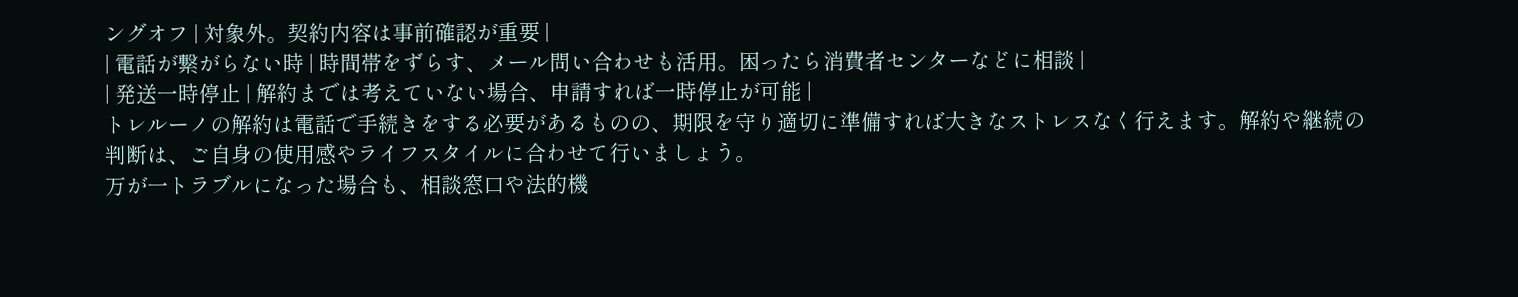ングオフ | 対象外。契約内容は事前確認が重要 |
| 電話が繋がらない時 | 時間帯をずらす、メール問い合わせも活用。困ったら消費者センターなどに相談 |
| 発送一時停止 | 解約までは考えていない場合、申請すれば一時停止が可能 |
トレルーノの解約は電話で手続きをする必要があるものの、期限を守り適切に準備すれば大きなストレスなく行えます。解約や継続の判断は、ご自身の使用感やライフスタイルに合わせて行いましょう。
万が一トラブルになった場合も、相談窓口や法的機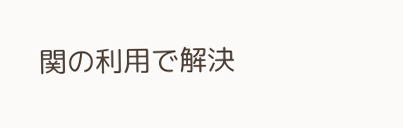関の利用で解決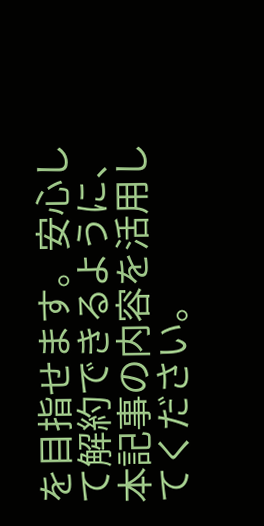を目指せます。安心して解約できるように、本記事の内容を活用してください。